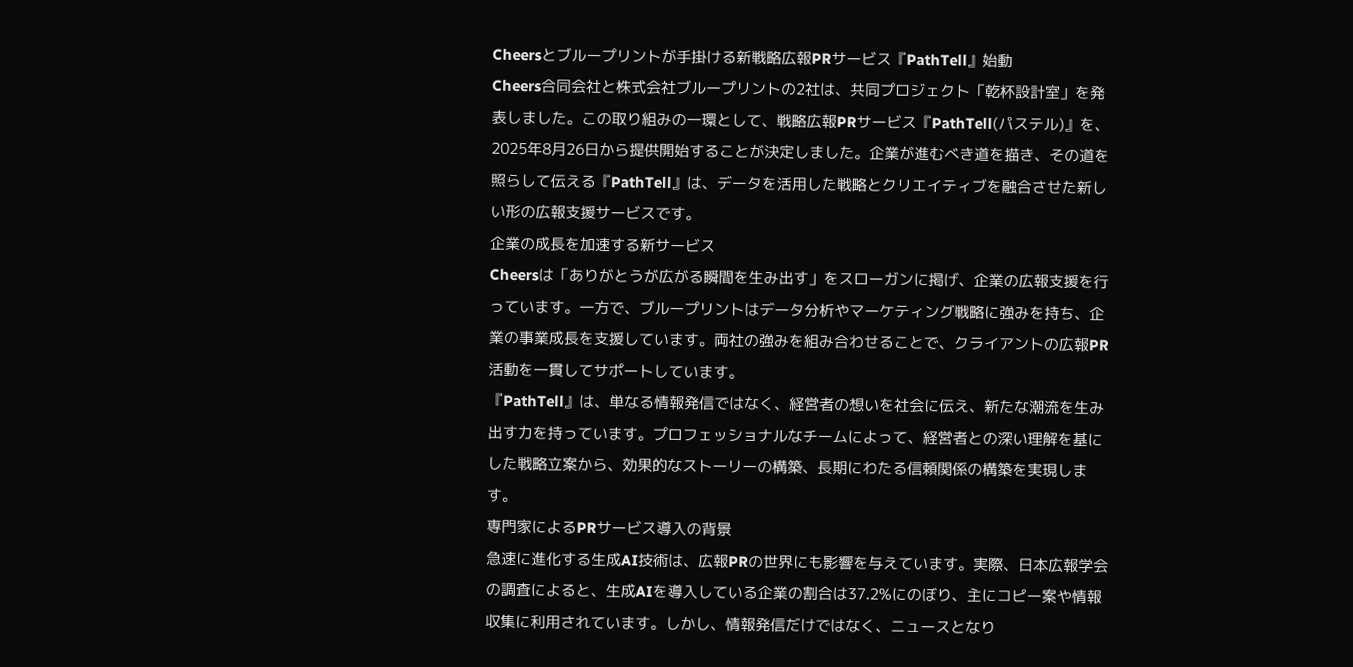Cheersとブループリントが手掛ける新戦略広報PRサービス『PathTell』始動
Cheers合同会社と株式会社ブループリントの2社は、共同プロジェクト「乾杯設計室」を発表しました。この取り組みの一環として、戦略広報PRサービス『PathTell(パステル)』を、2025年8月26日から提供開始することが決定しました。企業が進むべき道を描き、その道を照らして伝える『PathTell』は、データを活用した戦略とクリエイティブを融合させた新しい形の広報支援サービスです。
企業の成長を加速する新サービス
Cheersは「ありがとうが広がる瞬間を生み出す」をスローガンに掲げ、企業の広報支援を行っています。一方で、ブループリントはデータ分析やマーケティング戦略に強みを持ち、企業の事業成長を支援しています。両社の強みを組み合わせることで、クライアントの広報PR活動を一貫してサポートしています。
『PathTell』は、単なる情報発信ではなく、経営者の想いを社会に伝え、新たな潮流を生み出す力を持っています。プロフェッショナルなチームによって、経営者との深い理解を基にした戦略立案から、効果的なストーリーの構築、長期にわたる信頼関係の構築を実現します。
専門家によるPRサービス導入の背景
急速に進化する生成AI技術は、広報PRの世界にも影響を与えています。実際、日本広報学会の調査によると、生成AIを導入している企業の割合は37.2%にのぼり、主にコピー案や情報収集に利用されています。しかし、情報発信だけではなく、ニュースとなり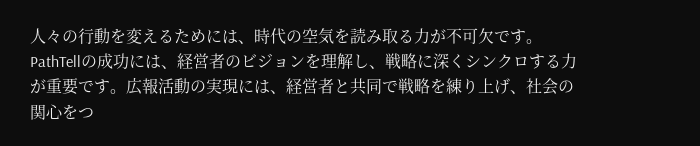人々の行動を変えるためには、時代の空気を読み取る力が不可欠です。
PathTellの成功には、経営者のビジョンを理解し、戦略に深くシンクロする力が重要です。広報活動の実現には、経営者と共同で戦略を練り上げ、社会の関心をつ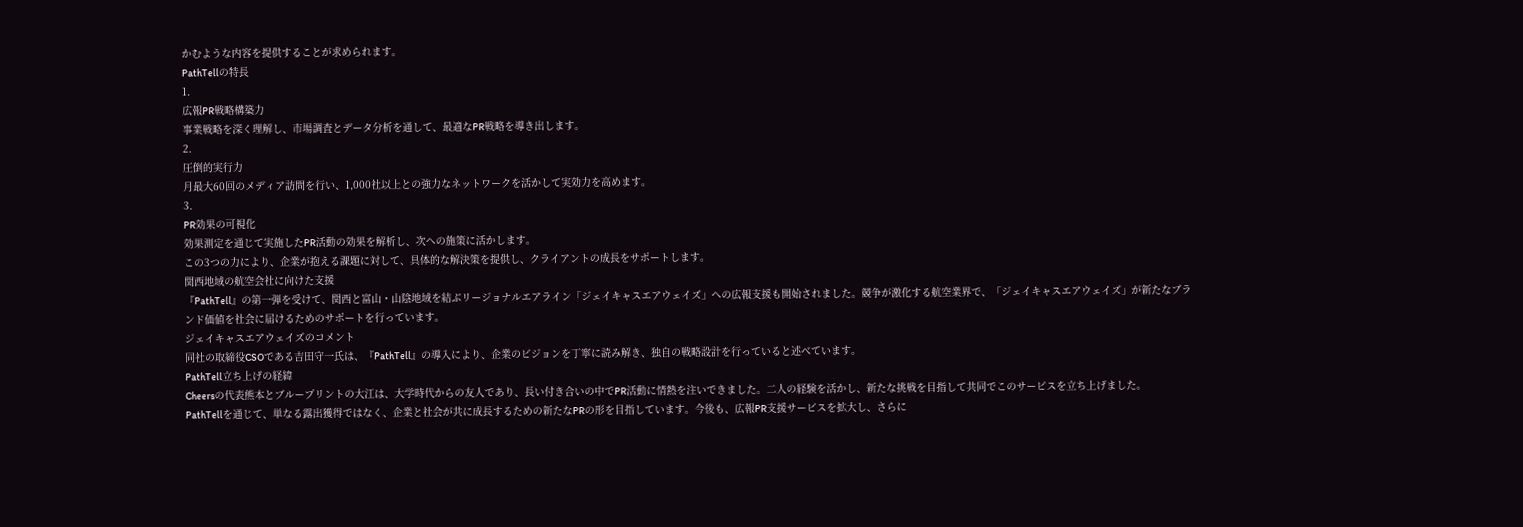かむような内容を提供することが求められます。
PathTellの特長
1.
広報PR戦略構築力
事業戦略を深く理解し、市場調査とデータ分析を通して、最適なPR戦略を導き出します。
2.
圧倒的実行力
月最大60回のメディア訪問を行い、1,000社以上との強力なネットワークを活かして実効力を高めます。
3.
PR効果の可視化
効果測定を通じて実施したPR活動の効果を解析し、次への施策に活かします。
この3つの力により、企業が抱える課題に対して、具体的な解決策を提供し、クライアントの成長をサポートします。
関西地域の航空会社に向けた支援
『PathTell』の第一弾を受けて、関西と富山・山陰地域を結ぶリージョナルエアライン「ジェイキャスエアウェイズ」への広報支援も開始されました。競争が激化する航空業界で、「ジェイキャスエアウェイズ」が新たなブランド価値を社会に届けるためのサポートを行っています。
ジェイキャスエアウェイズのコメント
同社の取締役CSOである吉田守一氏は、『PathTell』の導入により、企業のビジョンを丁寧に読み解き、独自の戦略設計を行っていると述べています。
PathTell立ち上げの経緯
Cheersの代表熊本とブループリントの大江は、大学時代からの友人であり、長い付き合いの中でPR活動に情熱を注いできました。二人の経験を活かし、新たな挑戦を目指して共同でこのサービスを立ち上げました。
PathTellを通じて、単なる露出獲得ではなく、企業と社会が共に成長するための新たなPRの形を目指しています。今後も、広報PR支援サービスを拡大し、さらに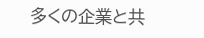多くの企業と共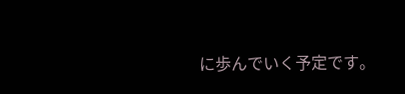に歩んでいく予定です。